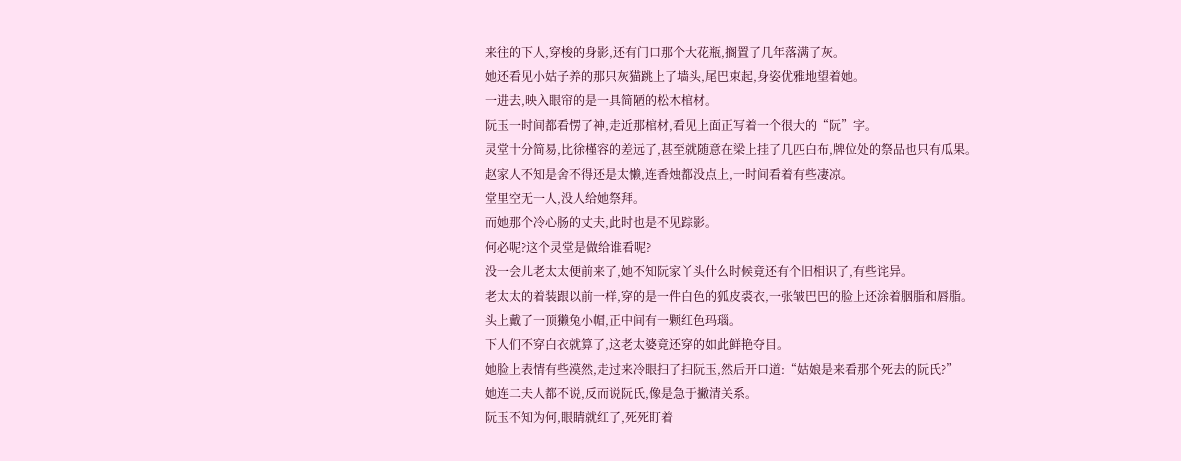来往的下人,穿梭的身影,还有门口那个大花瓶,搁置了几年落满了灰。
她还看见小姑子养的那只灰猫跳上了墙头,尾巴束起,身姿优雅地望着她。
一进去,映入眼帘的是一具简陋的松木棺材。
阮玉一时间都看愣了神,走近那棺材,看见上面正写着一个很大的“阮”字。
灵堂十分简易,比徐槿容的差远了,甚至就随意在梁上挂了几匹白布,牌位处的祭品也只有瓜果。
赵家人不知是舍不得还是太懒,连香烛都没点上,一时间看着有些凄凉。
堂里空无一人,没人给她祭拜。
而她那个冷心肠的丈夫,此时也是不见踪影。
何必呢?这个灵堂是做给谁看呢?
没一会儿老太太便前来了,她不知阮家丫头什么时候竟还有个旧相识了,有些诧异。
老太太的着装跟以前一样,穿的是一件白色的狐皮裘衣,一张皱巴巴的脸上还涂着胭脂和唇脂。
头上戴了一顶獭兔小帽,正中间有一颗红色玛瑙。
下人们不穿白衣就算了,这老太婆竟还穿的如此鲜艳夺目。
她脸上表情有些漠然,走过来冷眼扫了扫阮玉,然后开口道:“姑娘是来看那个死去的阮氏?”
她连二夫人都不说,反而说阮氏,像是急于撇清关系。
阮玉不知为何,眼睛就红了,死死盯着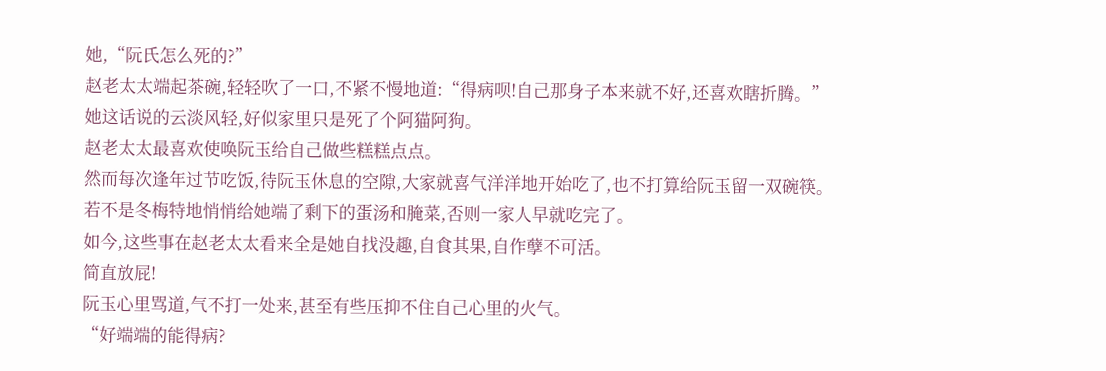她,“阮氏怎么死的?”
赵老太太端起茶碗,轻轻吹了一口,不紧不慢地道:“得病呗!自己那身子本来就不好,还喜欢瞎折腾。”
她这话说的云淡风轻,好似家里只是死了个阿猫阿狗。
赵老太太最喜欢使唤阮玉给自己做些糕糕点点。
然而每次逢年过节吃饭,待阮玉休息的空隙,大家就喜气洋洋地开始吃了,也不打算给阮玉留一双碗筷。
若不是冬梅特地悄悄给她端了剩下的蛋汤和腌菜,否则一家人早就吃完了。
如今,这些事在赵老太太看来全是她自找没趣,自食其果,自作孽不可活。
简直放屁!
阮玉心里骂道,气不打一处来,甚至有些压抑不住自己心里的火气。
“好端端的能得病?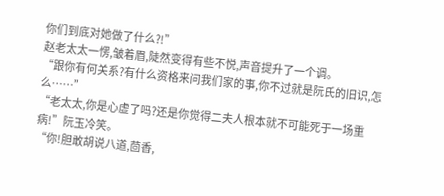你们到底对她做了什么?!”
赵老太太一愣,皱着眉,陡然变得有些不悦,声音提升了一个调。
“跟你有何关系?有什么资格来问我们家的事,你不过就是阮氏的旧识,怎么……”
“老太太,你是心虚了吗?还是你觉得二夫人根本就不可能死于一场重病!”阮玉冷笑。
“你!胆敢胡说八道,茴香,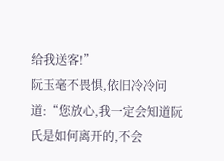给我送客!”
阮玉毫不畏惧,依旧冷冷问道:“您放心,我一定会知道阮氏是如何离开的,不会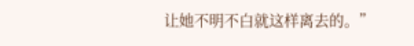让她不明不白就这样离去的。”